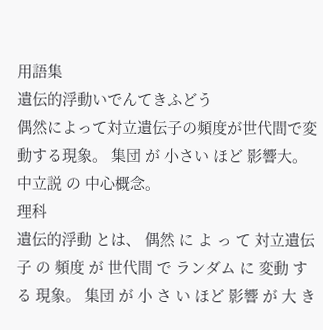用語集
遺伝的浮動いでんてきふどう
偶然によって対立遺伝子の頻度が世代間で変動する現象。 集団 が 小さい ほど 影響大。 中立説 の 中心概念。
理科
遺伝的浮動 とは、 偶然 に よ っ て 対立遺伝子 の 頻度 が 世代間 で ランダム に 変動 す る 現象。 集団 が 小 さ い ほど 影響 が 大 き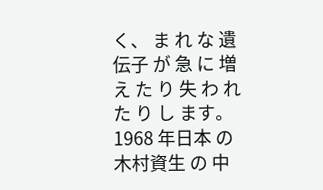く、 ま れ な 遺伝子 が 急 に 増 え た り 失 わ れ た り し ます。 1968 年日本 の 木村資生 の 中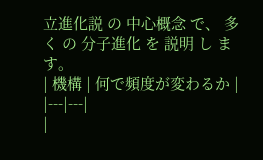立進化説 の 中心概念 で、 多 く の 分子進化 を 説明 し ます。
| 機構 | 何で頻度が変わるか |
|---|---|
|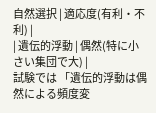自然選択 | 適応度(有利・不利) |
| 遺伝的浮動 | 偶然(特に小さい集団で大) |
試験では 「遺伝的浮動は偶然による頻度変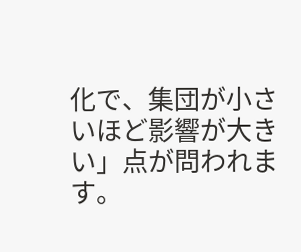化で、集団が小さいほど影響が大きい」点が問われます。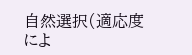自然選択(適応度によ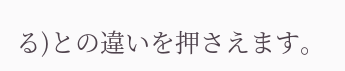る)との違いを押さえます。